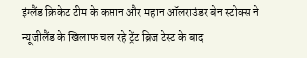इंग्लैंड क्रिकेट टीम के कप्तान और महान ऑलराउंडर बेन स्टोक्स ने न्यूजीलैंड के खिलाफ चल रहे ट्रेंट ब्रिज टेस्ट के बाद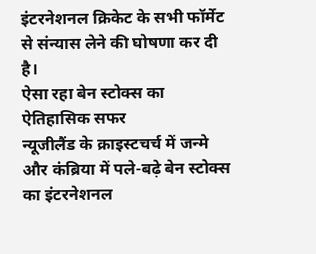इंटरनेशनल क्रिकेट के सभी फॉर्मेट से संन्यास लेने की घोषणा कर दी है।
ऐसा रहा बेन स्टोक्स का ऐतिहासिक सफर
न्यूजीलैंड के क्राइस्टचर्च में जन्मे और कंब्रिया में पले-बढ़े बेन स्टोक्स का इंटरनेशनल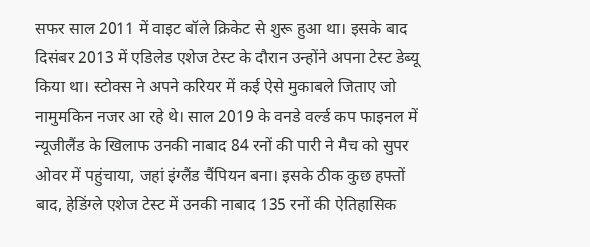सफर साल 2011 में वाइट बॉले क्रिकेट से शुरू हुआ था। इसके बाद दिसंबर 2013 में एडिलेड एशेज टेस्ट के दौरान उन्होंने अपना टेस्ट डेब्यू किया था। स्टोक्स ने अपने करियर में कई ऐसे मुकाबले जिताए जो नामुमकिन नजर आ रहे थे। साल 2019 के वनडे वर्ल्ड कप फाइनल में न्यूजीलैंड के खिलाफ उनकी नाबाद 84 रनों की पारी ने मैच को सुपर ओवर में पहुंचाया, जहां इंग्लैंड चैंपियन बना। इसके ठीक कुछ हफ्तों बाद, हेडिंग्ले एशेज टेस्ट में उनकी नाबाद 135 रनों की ऐतिहासिक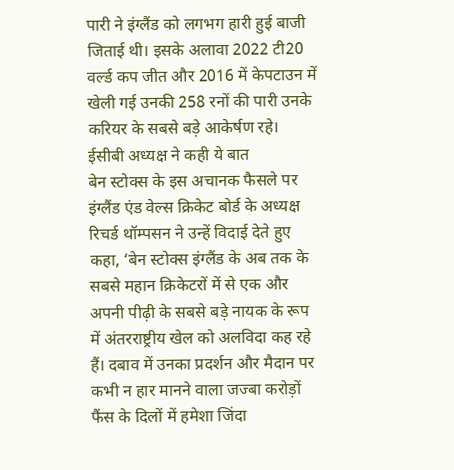पारी ने इंग्लैंड को लगभग हारी हुई बाजी जिताई थी। इसके अलावा 2022 टी20 वर्ल्ड कप जीत और 2016 में केपटाउन में खेली गई उनकी 258 रनों की पारी उनके करियर के सबसे बड़े आकेर्षण रहे।
ईसीबी अध्यक्ष ने कही ये बात
बेन स्टोक्स के इस अचानक फैसले पर इंग्लैंड एंड वेल्स क्रिकेट बोर्ड के अध्यक्ष रिचर्ड थॉम्पसन ने उन्हें विदाई देते हुए कहा, ‘बेन स्टोक्स इंग्लैंड के अब तक के सबसे महान क्रिकेटरों में से एक और अपनी पीढ़ी के सबसे बड़े नायक के रूप में अंतरराष्ट्रीय खेल को अलविदा कह रहे हैं। दबाव में उनका प्रदर्शन और मैदान पर कभी न हार मानने वाला जज्बा करोड़ों फैंस के दिलों में हमेशा जिंदा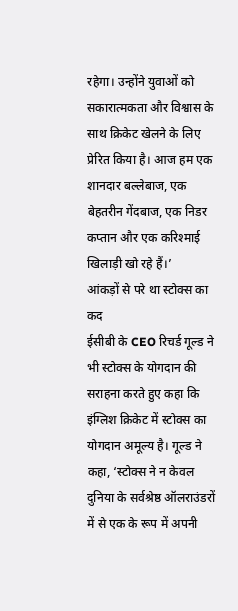रहेगा। उन्होंने युवाओं को सकारात्मकता और विश्वास के साथ क्रिकेट खेलने के लिए प्रेरित किया है। आज हम एक शानदार बल्लेबाज, एक बेहतरीन गेंदबाज, एक निडर कप्तान और एक करिश्माई खिलाड़ी खो रहे हैं।’
आंकड़ों से परे था स्टोक्स का कद
ईसीबी के CEO रिचर्ड गूल्ड ने भी स्टोक्स के योगदान की सराहना करते हुए कहा कि इंग्लिश क्रिकेट में स्टोक्स का योगदान अमूल्य है। गूल्ड ने कहा, ‘स्टोक्स ने न केवल दुनिया के सर्वश्रेष्ठ ऑलराउंडरों में से एक के रूप में अपनी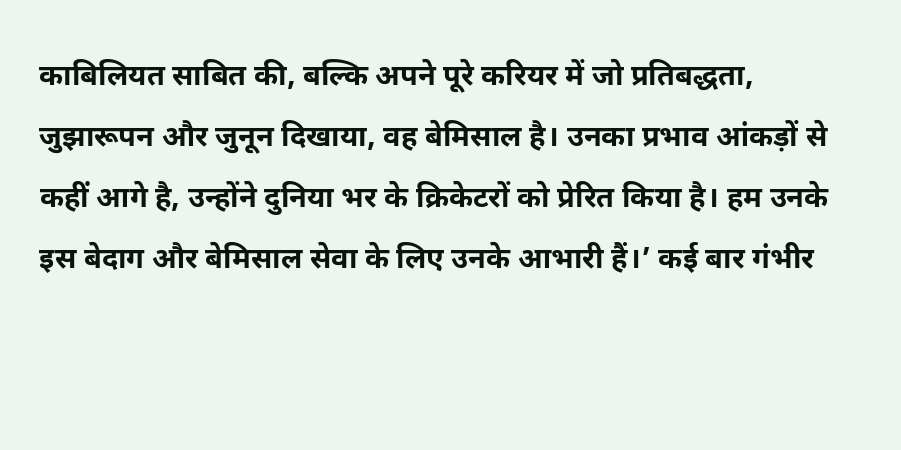काबिलियत साबित की, बल्कि अपने पूरे करियर में जो प्रतिबद्धता, जुझारूपन और जुनून दिखाया, वह बेमिसाल है। उनका प्रभाव आंकड़ों से कहीं आगे है, उन्होंने दुनिया भर के क्रिकेटरों को प्रेरित किया है। हम उनके इस बेदाग और बेमिसाल सेवा के लिए उनके आभारी हैं।’ कई बार गंभीर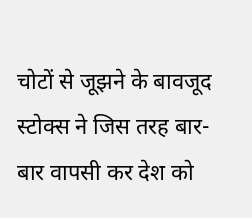चोटों से जूझने के बावजूद स्टोक्स ने जिस तरह बार-बार वापसी कर देश को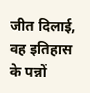जीत दिलाई, वह इतिहास के पन्नों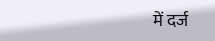में दर्ज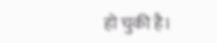हो चुकी है।